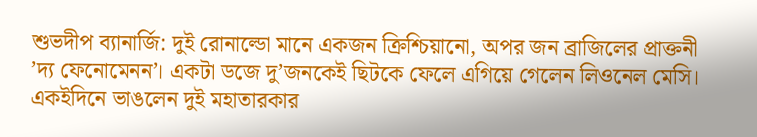শুভদীপ ব্যানার্জি: দুই রোনাল্ডো মানে একজন ক্রিশ্চিয়ানো, অপর জন ব্রাজিলের প্রাক্তনী ’দ্য ফেনোমেনন’। একটা ডজে দু’জনকেই ছিটকে ফেলে এগিয়ে গেলেন লিওনেল মেসি। একইদিনে ভাঙলেন দুই মহাতারকার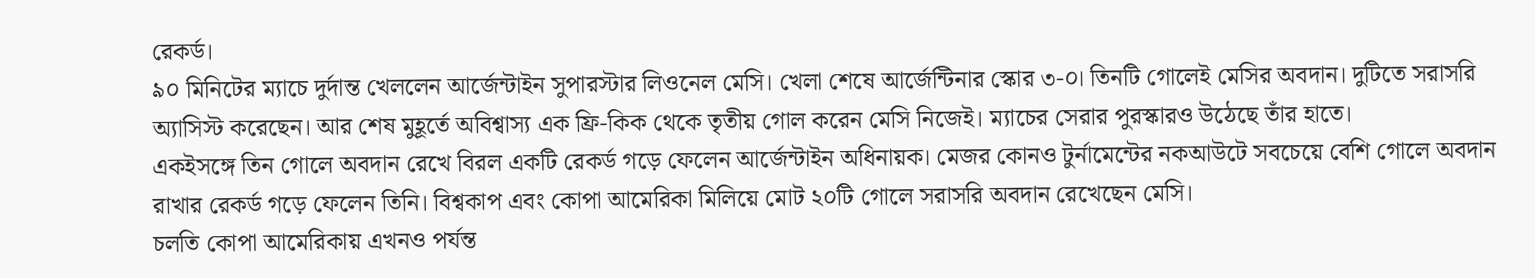রেকর্ড।
৯০ মিনিটের ম্যাচে দুর্দান্ত খেললেন আর্জেন্টাইন সুপারস্টার লিওনেল মেসি। খেলা শেষে আর্জেন্টিনার স্কোর ৩-০। তিনটি গোলেই মেসির অবদান। দুটিতে সরাসরি অ্যাসিস্ট করেছেন। আর শেষ মুহূর্তে অবিশ্বাস্য এক ফ্রি-কিক থেকে তৃতীয় গোল করেন মেসি নিজেই। ম্যাচের সেরার পুরস্কারও উঠেছে তাঁর হাতে।
একইসঙ্গে তিন গোলে অবদান রেখে বিরল একটি রেকর্ড গড়ে ফেলেন আর্জেন্টাইন অধিনায়ক। মেজর কোনও টুর্নামেন্টের নকআউটে সবচেয়ে বেশি গোলে অবদান রাখার রেকর্ড গড়ে ফেলেন তিনি। বিশ্বকাপ এবং কোপা আমেরিকা মিলিয়ে মোট ২০টি গোলে সরাসরি অবদান রেখেছেন মেসি।
চলতি কোপা আমেরিকায় এখনও পর্যন্ত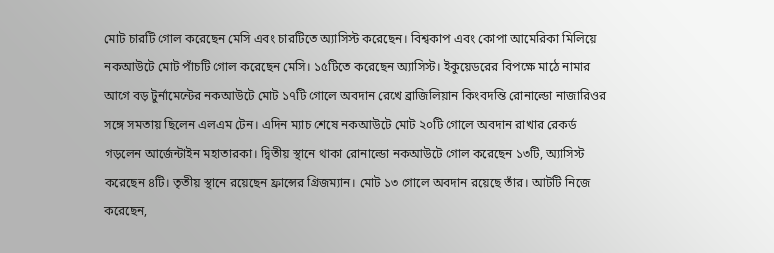মোট চারটি গোল করেছেন মেসি এবং চারটিতে অ্যাসিস্ট করেছেন। বিশ্বকাপ এবং কোপা আমেরিকা মিলিয়ে নকআউটে মোট পাঁচটি গোল করেছেন মেসি। ১৫টিতে করেছেন অ্যাসিস্ট। ইকুয়েডরের বিপক্ষে মাঠে নামার আগে বড় টুর্নামেন্টের নকআউটে মোট ১৭টি গোলে অবদান রেখে ব্রাজিলিয়ান কিংবদন্তি রোনাল্ডো নাজারিওর সঙ্গে সমতায় ছিলেন এলএম টেন। এদিন ম্যাচ শেষে নকআউটে মোট ২০টি গোলে অবদান রাখার রেকর্ড গড়লেন আর্জেন্টাইন মহাতারকা। দ্বিতীয় স্থানে থাকা রোনাল্ডো নকআউটে গোল করেছেন ১৩টি, অ্যাসিস্ট করেছেন ৪টি। তৃতীয় স্থানে রয়েছেন ফ্রান্সের গ্রিজম্যান। মোট ১৩ গোলে অবদান রয়েছে তাঁর। আটটি নিজে করেছেন,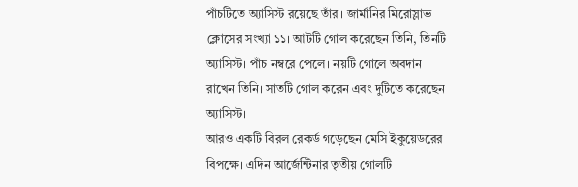পাঁচটিতে অ্যাসিস্ট রয়েছে তাঁর। জার্মানির মিরোস্লাভ ক্লোসের সংখ্যা ১১। আটটি গোল করেছেন তিনি, তিনটি অ্যাসিস্ট। পাঁচ নম্বরে পেলে। নয়টি গোলে অবদান রাখেন তিনি। সাতটি গোল করেন এবং দুটিতে করেছেন অ্যাসিস্ট।
আরও একটি বিরল রেকর্ড গড়েছেন মেসি ইকুয়েডরের বিপক্ষে। এদিন আর্জেন্টিনার তৃতীয় গোলটি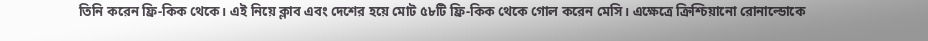তিনি করেন ফ্রি-কিক থেকে। এই নিয়ে ক্লাব এবং দেশের হয়ে মোট ৫৮টি ফ্রি-কিক থেকে গোল করেন মেসি। এক্ষেত্রে ক্রিশ্চিয়ানো রোনাল্ডোকে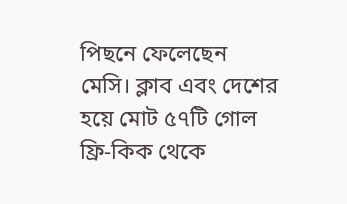পিছনে ফেলেছেন মেসি। ক্লাব এবং দেশের হয়ে মোট ৫৭টি গোল ফ্রি-কিক থেকে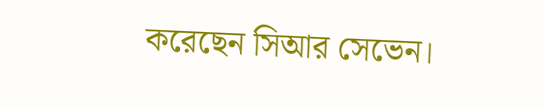করেছেন সিআর সেভেন।